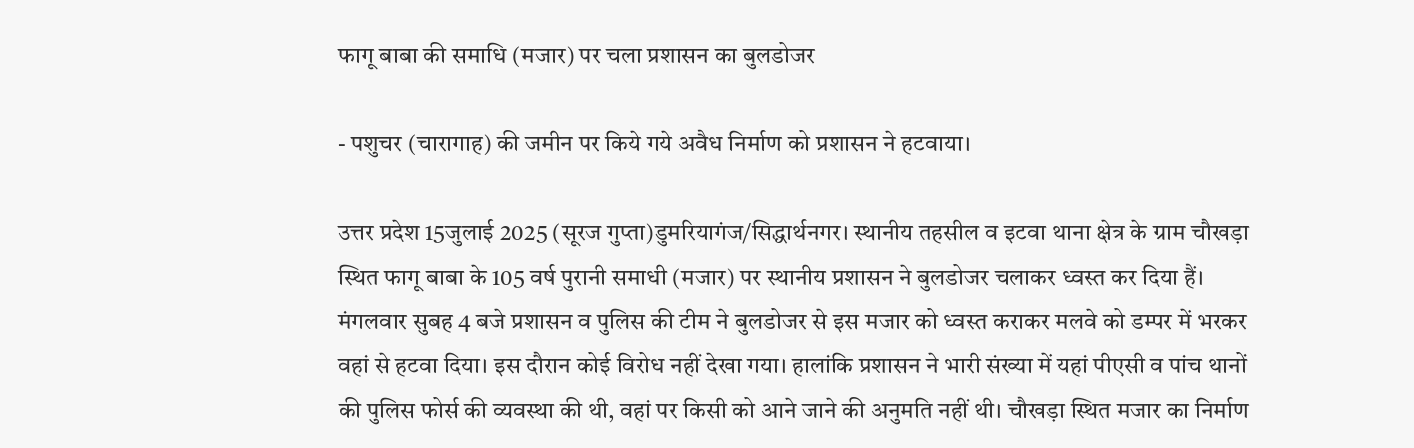फागू बाबा की समाधि (मजार) पर चला प्रशासन का बुलडोजर

- पशुचर (चारागाह) की जमीन पर किये गये अवैध निर्माण को प्रशासन ने हटवाया।

उत्तर प्रदेश 15जुलाई 2025 (सूरज गुप्ता)डुमरियागंज/सिद्धार्थनगर। स्थानीय तहसील व इटवा थाना क्षेत्र के ग्राम चौखड़ा स्थित फागू बाबा के 105 वर्ष पुरानी समाधी (मजार) पर स्थानीय प्रशासन ने बुलडोजर चलाकर ध्वस्त कर दिया हैं। मंगलवार सुबह 4 बजे प्रशासन व पुलिस की टीम ने बुलडोजर से इस मजार को ध्वस्त कराकर मलवे को डम्पर में भरकर वहां से हटवा दिया। इस दौरान कोई विरोध नहीं देखा गया। हालांकि प्रशासन ने भारी संख्या में यहां पीएसी व पांच थानों की पुलिस फोर्स की व्यवस्था की थी, वहां पर किसी को आने जाने की अनुमति नहीं थी। चौखड़ा स्थित मजार का निर्माण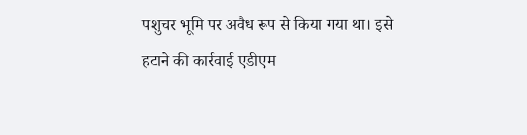पशुचर भूमि पर अवैध रूप से किया गया था। इसे हटाने की कार्रवाई एडीएम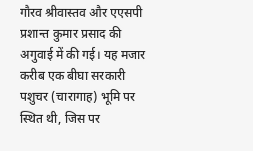गौरव श्रीवास्तव और एएसपी प्रशान्त कुमार प्रसाद की अगुवाई में की गई। यह मजार करीब एक बीघा सरकारी पशुचर (चारागाह) भूमि पर स्थित थी, जिस पर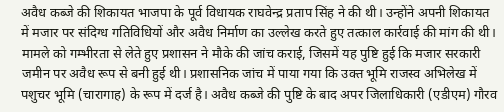अवैध कब्जे की शिकायत भाजपा के पूर्व विधायक राघवेन्द्र प्रताप सिंह ने की थी। उन्होंने अपनी शिकायत में मजार पर संदिग्ध गतिविधियों और अवैध निर्माण का उल्लेख करते हुए तत्काल कार्रवाई की मांग की थी। मामले को गम्भीरता से लेते हुए प्रशासन ने मौके की जांच कराई, जिसमें यह पुष्टि हुई कि मजार सरकारी जमीन पर अवैध रूप से बनी हुई थी। प्रशासनिक जांच में पाया गया कि उक्त भूमि राजस्व अभिलेख में पशुचर भूमि (चारागाह) के रूप में दर्ज है। अवैध कब्जे की पुष्टि के बाद अपर जिलाधिकारी (एडीएम) गौरव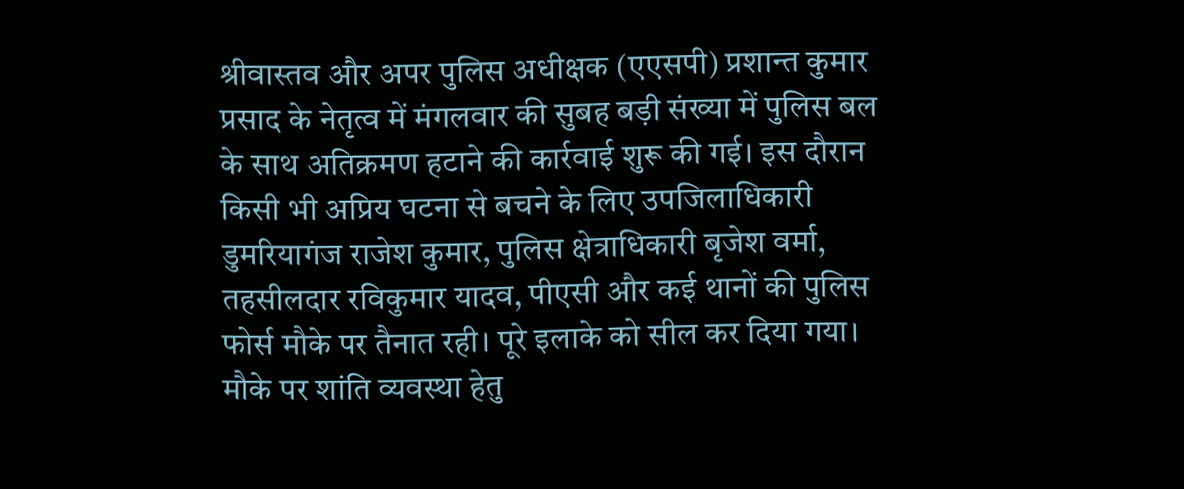श्रीवास्तव और अपर पुलिस अधीक्षक (एएसपी) प्रशान्त कुमार प्रसाद के नेतृत्व में मंगलवार की सुबह बड़ी संख्या में पुलिस बल के साथ अतिक्रमण हटाने की कार्रवाई शुरू की गई। इस दौरान किसी भी अप्रिय घटना से बचने के लिए उपजिलाधिकारी डुमरियागंज राजेश कुमार, पुलिस क्षेत्राधिकारी बृजेश वर्मा, तहसीलदार रविकुमार यादव, पीएसी और कई थानों की पुलिस फोर्स मौके पर तैनात रही। पूरे इलाके को सील कर दिया गया। मौके पर शांति व्यवस्था हेतु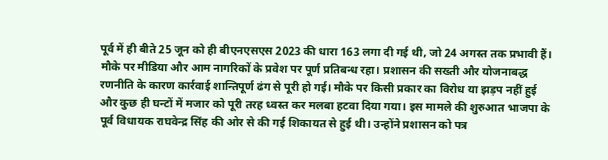पूर्व में ही बीते 25 जून को ही बीएनएसएस 2023 की धारा 163 लगा दी गई थी, जो 24 अगस्त तक प्रभावी हैं। मौके पर मीडिया और आम नागरिकों के प्रवेश पर पूर्ण प्रतिबन्ध रहा। प्रशासन की सख्ती और योजनाबद्ध रणनीति के कारण कार्रवाई शान्तिपूर्ण ढंग से पूरी हो गई। मौके पर किसी प्रकार का विरोध या झड़प नहीं हुई और कुछ ही घन्टों में मजार को पूरी तरह ध्वस्त कर मलबा हटवा दिया गया। इस मामले की शुरुआत भाजपा के पूर्व विधायक राघवेन्द्र सिंह की ओर से की गई शिकायत से हुई थी। उन्होंने प्रशासन को पत्र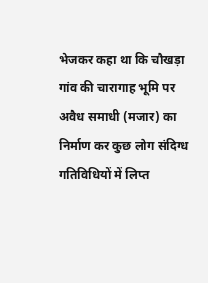भेजकर कहा था कि चौखड़ा गांव की चारागाह भूमि पर अवैध समाधी (मजार) का निर्माण कर कुछ लोग संदिग्ध गतिविधियों में लिप्त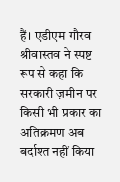हैं। एडीएम गौरव श्रीवास्तव ने स्पष्ट रूप से कहा कि सरकारी ज़मीन पर किसी भी प्रकार का अतिक्रमण अब बर्दाश्त नहीं किया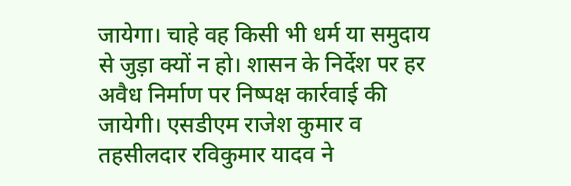जायेगा। चाहे वह किसी भी धर्म या समुदाय से जुड़ा क्यों न हो। शासन के निर्देश पर हर अवैध निर्माण पर निष्पक्ष कार्रवाई की जायेगी। एसडीएम राजेश कुमार व तहसीलदार रविकुमार यादव ने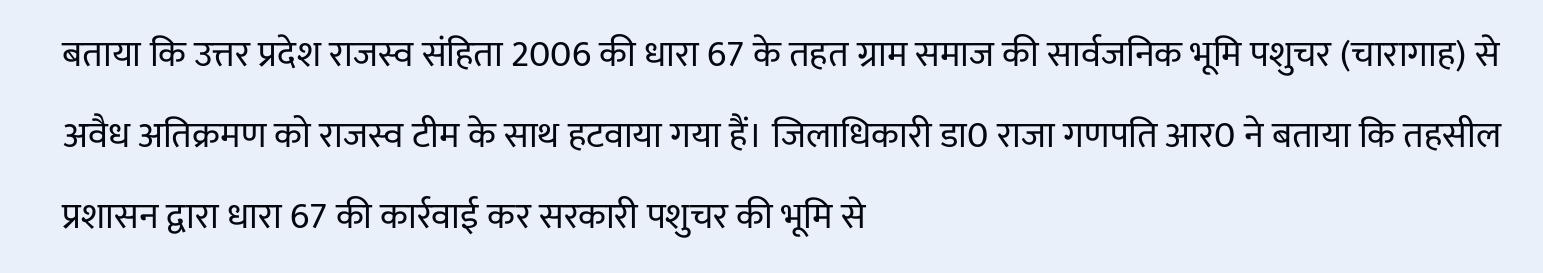बताया कि उत्तर प्रदेश राजस्व संहिता 2006 की धारा 67 के तहत ग्राम समाज की सार्वजनिक भूमि पशुचर (चारागाह) से अवैध अतिक्रमण को राजस्व टीम के साथ हटवाया गया हैं। जिलाधिकारी डा0 राजा गणपति आर0 ने बताया कि तहसील प्रशासन द्वारा धारा 67 की कार्रवाई कर सरकारी पशुचर की भूमि से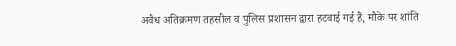अवैध अतिक्रमण तहसील व पुलिस प्रशासन द्वारा हटवाई गई हैं, मौके पर शांति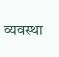व्यवस्था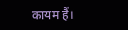कायम हैं।